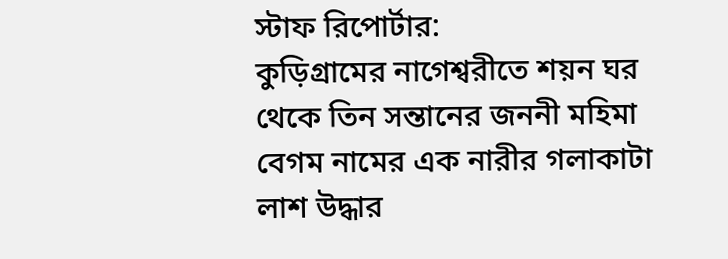স্টাফ রিপোর্টার:
কুড়িগ্রামের নাগেশ্বরীতে শয়ন ঘর থেকে তিন সন্তানের জননী মহিমা বেগম নামের এক নারীর গলাকাটা লাশ উদ্ধার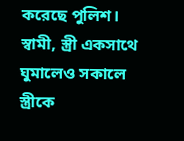করেছে পুলিশ। স্বামী, স্ত্রী একসাথে ঘুমালেও সকালে স্ত্রীকে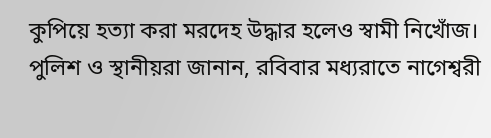কুপিয়ে হত্যা করা মরদেহ উদ্ধার হলেও স্বামী নিখোঁজ।
পুলিশ ও স্থানীয়রা জানান, রবিবার মধ্যরাতে নাগেশ্বরী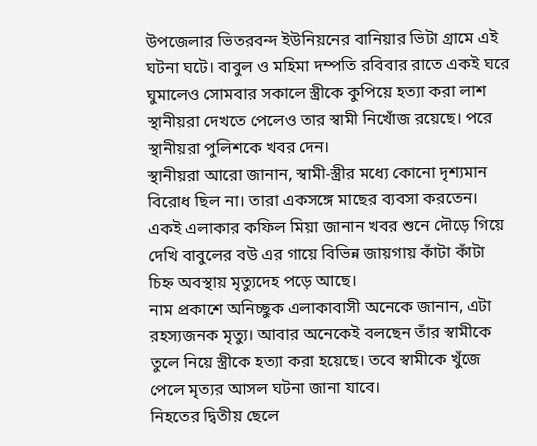উপজেলার ভিতরবন্দ ইউনিয়নের বানিয়ার ভিটা গ্রামে এই ঘটনা ঘটে। বাবুল ও মহিমা দম্পতি রবিবার রাতে একই ঘরে ঘুমালেও সোমবার সকালে স্ত্রীকে কুপিয়ে হত্যা করা লাশ স্থানীয়রা দেখতে পেলেও তার স্বামী নিখোঁজ রয়েছে। পরে স্থানীয়রা পুলিশকে খবর দেন।
স্থানীয়রা আরো জানান, স্বামী-স্ত্রীর মধ্যে কোনো দৃশ্যমান বিরোধ ছিল না। তারা একসঙ্গে মাছের ব্যবসা করতেন। একই এলাকার কফিল মিয়া জানান খবর শুনে দৌড়ে গিয়ে দেখি বাবুলের বউ এর গায়ে বিভিন্ন জায়গায় কাঁটা কাঁটা চিহ্ন অবস্থায় মৃত্যুদেহ পড়ে আছে।
নাম প্রকাশে অনিচ্ছুক এলাকাবাসী অনেকে জানান, এটা রহস্যজনক মৃত্যু। আবার অনেকেই বলছেন তাঁর স্বামীকে তুলে নিয়ে স্ত্রীকে হত্যা করা হয়েছে। তবে স্বামীকে খুঁজে পেলে মৃত্যর আসল ঘটনা জানা যাবে।
নিহতের দ্বিতীয় ছেলে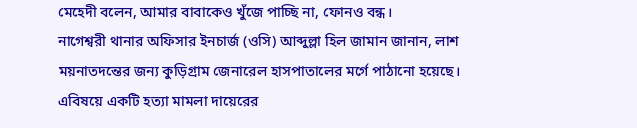মেহেদী বলেন, আমার বাবাকেও খুঁজে পাচ্ছি না, ফোনও বন্ধ।
নাগেশ্বরী থানার অফিসার ইনচার্জ (ওসি) আব্দুল্লা হিল জামান জানান, লাশ ময়নাতদন্তের জন্য কুড়িগ্রাম জেনারেল হাসপাতালের মর্গে পাঠানো হয়েছে। এবিষয়ে একটি হত্যা মামলা দায়েরের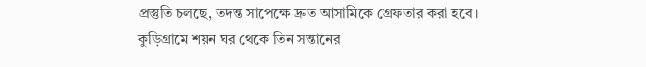প্রস্তুতি চলছে, তদন্ত সাপেক্ষে দ্রুত আসামিকে গ্রেফতার করা হবে।
কুড়িগ্রামে শয়ন ঘর থেকে তিন সন্তানের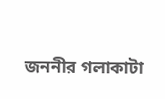জননীর গলাকাটা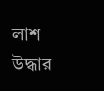লাশ উদ্ধার